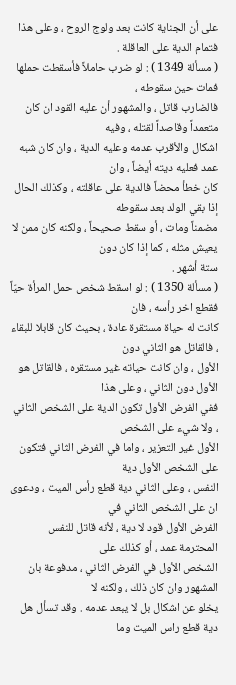على أن الجناية كانت بعد ولوج الروح ، وعلى هذا فتمام الدية على العاقلة .
( مسألة 1349 ) : لو ضرب حاملاً فأسقطت حملها فمات حين سقوطه ،
فالضارب قاتل ، والمشهور أن عليه القود ان كان متعمداً وقاصداً لقتله ، وفيه
اشكال والأقرب عدمه وعليه الدية ، وان كان شبه عمد فعليه ديته أيضاً ، وان
كان خطأ محضاً فالدية على عاقلته ، وكذلك الحال إذا بقي الولد بعد سقوطه
مضمناً ومات ، أو سقط صحيحاً ، ولكنه كان ممن لا يعيش مثله ، كما إذا كان دون
ستة أشهر .
( مسألة 1350 ) : لو اسقط شخص حمل المرأة حيّاً فقطع اخر رأسه ، فان
كانت له حياة مستقرة عادة ، بحيث كان قابلا للبقاء ، فالقاتل هو الثاني دون
الأول ، وان كانت حياته غير مستقره ، فالقاتل هو الأول دون الثاني ، وعلى هذا
ففي الفرض الأول تكون الدية على الشخص الثاني ، ولا شيء على الشخص
الأول غير التعزير ، واما في الفرض الثاني فتكون على الشخص الأول دية
النفس ، وعلى الثاني دية قطع رأس الميت ، ودعوى ان على الشخص الثاني في
الفرض الأول قود لا دية ، لأنه قاتل للنفس المحترمة عمد ، أو كذلك على
الشخص الأول في الفرض الثاني ، مدفوعة بان المشهور وان كان ذلك ، ولكنه لا
يخلو عن اشكال بل لا يبعد عدمه . وقد تسأل هل دية قطع راس الميت وما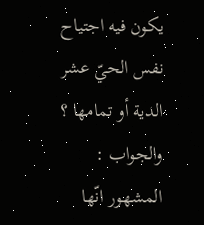يكون فيه اجتياح نفس الحيّ عشر الدية أو تمامها ؟
والجواب : المشهور انّها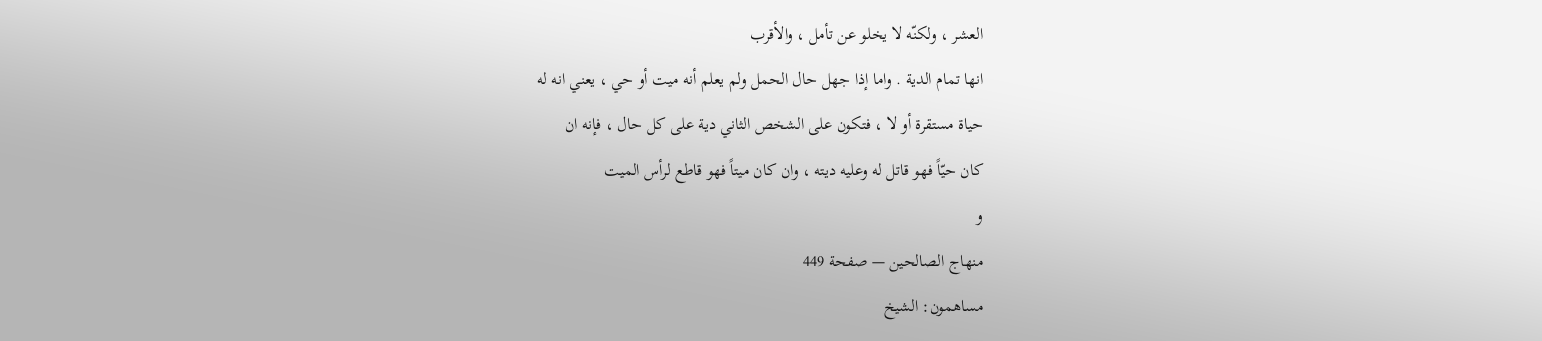العشر ، ولكنّه لا يخلو عن تأمل ، والأقرب
انها تمام الدية . واما إذا جهل حال الحمل ولم يعلم أنه ميت أو حي ، يعني انه له
حياة مستقرة أو لا ، فتكون على الشخص الثاني دية على كل حال ، فإنه ان
كان حيّاً فهو قاتل له وعليه ديته ، وان كان ميتاً فهو قاطع لرأس الميت
و
منهاج الصالحين — صفحة 449
مساهمون: الشيخ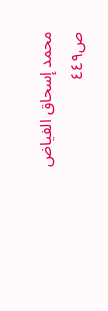محمد إسحاق الفياض
ص٤٤٩